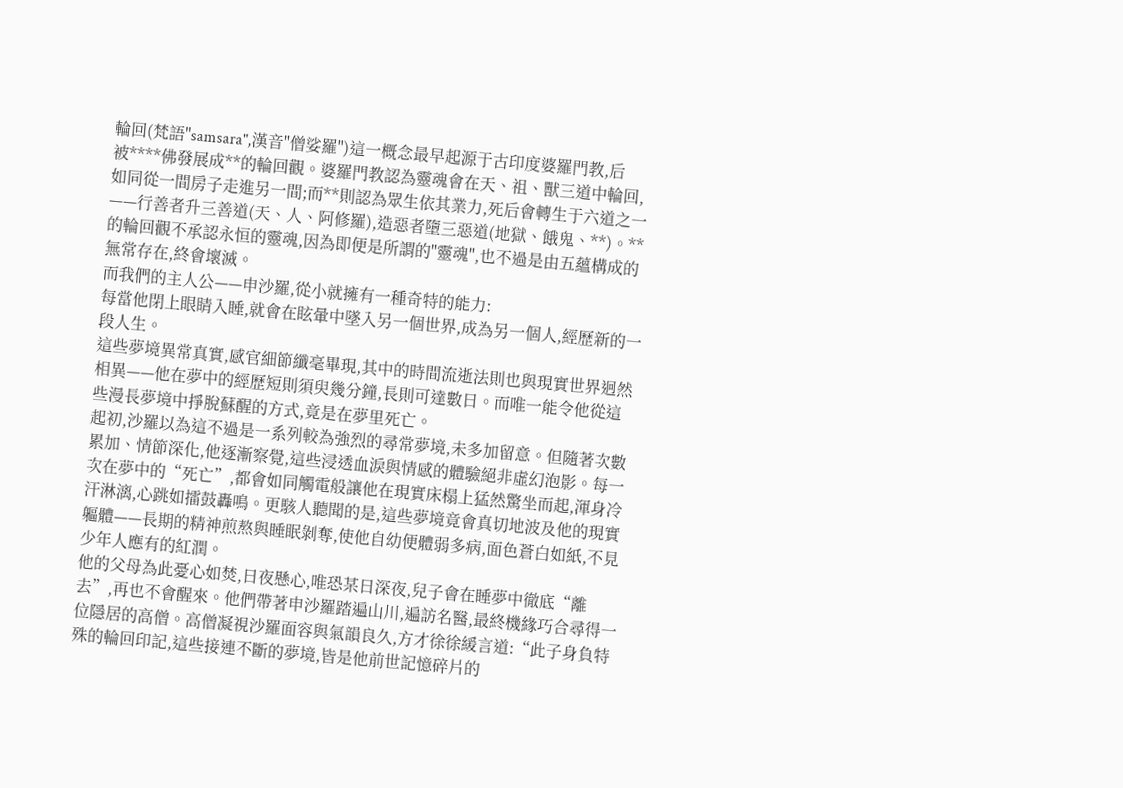輪回(梵語"samsara",漢音"僧娑羅")這一概念最早起源于古印度婆羅門教,后被****佛發展成**的輪回觀。婆羅門教認為靈魂會在天、祖、獸三道中輪回,如同從一間房子走進另一間;而**則認為眾生依其業力,死后會轉生于六道之一——行善者升三善道(天、人、阿修羅),造惡者墮三惡道(地獄、餓鬼、**)。**的輪回觀不承認永恒的靈魂,因為即便是所謂的"靈魂",也不過是由五蘊構成的無常存在,終會壞滅。
而我們的主人公——申沙羅,從小就擁有一種奇特的能力:
每當他閉上眼睛入睡,就會在眩暈中墜入另一個世界,成為另一個人,經歷新的一段人生。
這些夢境異常真實,感官細節纖毫畢現,其中的時間流逝法則也與現實世界迥然相異——他在夢中的經歷短則須臾幾分鐘,長則可達數日。而唯一能令他從這些漫長夢境中掙脫蘇醒的方式,竟是在夢里死亡。
起初,沙羅以為這不過是一系列較為強烈的尋常夢境,未多加留意。但隨著次數累加、情節深化,他逐漸察覺,這些浸透血淚與情感的體驗絕非虛幻泡影。每一次在夢中的“死亡”,都會如同觸電般讓他在現實床榻上猛然驚坐而起,渾身冷汗淋漓,心跳如擂鼓轟鳴。更駭人聽聞的是,這些夢境竟會真切地波及他的現實軀體——長期的精神煎熬與睡眠剝奪,使他自幼便體弱多病,面色蒼白如紙,不見少年人應有的紅潤。
他的父母為此憂心如焚,日夜懸心,唯恐某日深夜,兒子會在睡夢中徹底“離去”,再也不會醒來。他們帶著申沙羅踏遍山川,遍訪名醫,最終機緣巧合尋得一位隱居的高僧。高僧凝視沙羅面容與氣韻良久,方才徐徐緩言道:“此子身負特殊的輪回印記,這些接連不斷的夢境,皆是他前世記憶碎片的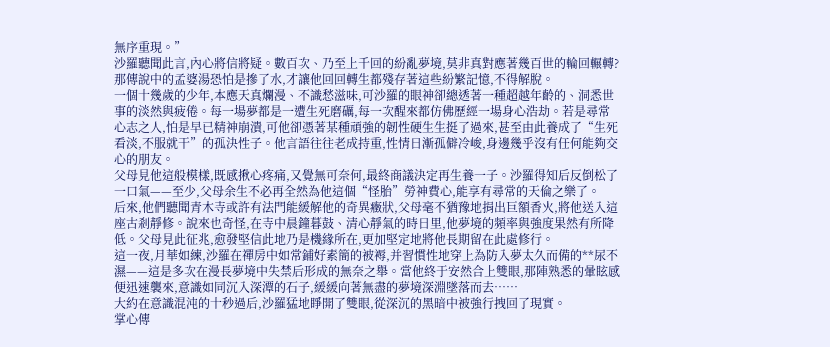無序重現。”
沙羅聽聞此言,內心將信將疑。數百次、乃至上千回的紛亂夢境,莫非真對應著幾百世的輪回輾轉?那傳說中的孟婆湯恐怕是摻了水,才讓他回回轉生都殘存著這些紛繁記憶,不得解脫。
一個十幾歲的少年,本應天真爛漫、不識愁滋味,可沙羅的眼神卻總透著一種超越年齡的、洞悉世事的淡然與疲倦。每一場夢都是一遭生死磨礪,每一次醒來都仿佛歷經一場身心浩劫。若是尋常心志之人,怕是早已精神崩潰,可他卻憑著某種頑強的韌性硬生生挺了過來,甚至由此養成了“生死看淡,不服就干”的孤決性子。他言語往往老成持重,性情日漸孤僻冷峻,身邊幾乎沒有任何能夠交心的朋友。
父母見他這般模樣,既感揪心疼痛,又覺無可奈何,最終商議決定再生養一子。沙羅得知后反倒松了一口氣——至少,父母余生不必再全然為他這個“怪胎”勞神費心,能享有尋常的天倫之樂了。
后來,他們聽聞青木寺或許有法門能緩解他的奇異癥狀,父母毫不猶豫地捐出巨額香火,將他送入這座古剎靜修。說來也奇怪,在寺中晨鐘暮鼓、清心靜氣的時日里,他夢境的頻率與強度果然有所降低。父母見此征兆,愈發堅信此地乃是機緣所在,更加堅定地將他長期留在此處修行。
這一夜,月華如練,沙羅在禪房中如常鋪好素簡的被褥,并習慣性地穿上為防入夢太久而備的**尿不濕——這是多次在漫長夢境中失禁后形成的無奈之舉。當他終于安然合上雙眼,那陣熟悉的暈眩感便迅速襲來,意識如同沉入深潭的石子,緩緩向著無盡的夢境深淵墜落而去……
大約在意識混沌的十秒過后,沙羅猛地睜開了雙眼,從深沉的黑暗中被強行拽回了現實。
掌心傳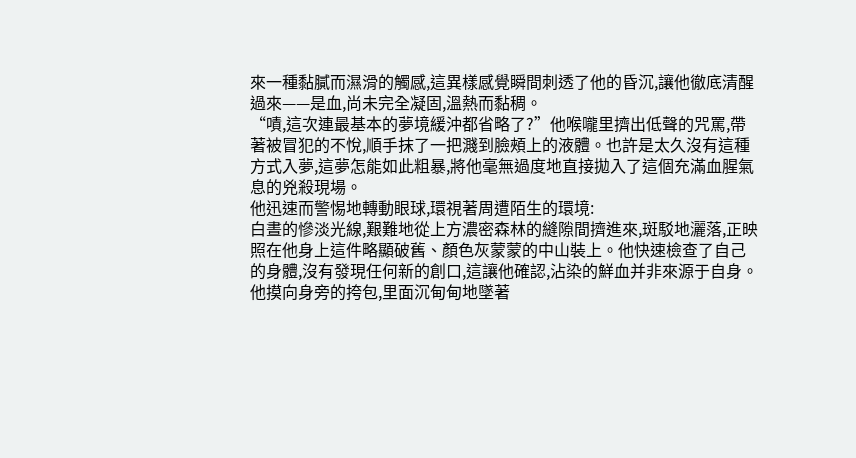來一種黏膩而濕滑的觸感,這異樣感覺瞬間刺透了他的昏沉,讓他徹底清醒過來——是血,尚未完全凝固,溫熱而黏稠。
“嘖,這次連最基本的夢境緩沖都省略了?”他喉嚨里擠出低聲的咒罵,帶著被冒犯的不悅,順手抹了一把濺到臉頰上的液體。也許是太久沒有這種方式入夢,這夢怎能如此粗暴,將他毫無過度地直接拋入了這個充滿血腥氣息的兇殺現場。
他迅速而警惕地轉動眼球,環視著周遭陌生的環境:
白晝的慘淡光線,艱難地從上方濃密森林的縫隙間擠進來,斑駁地灑落,正映照在他身上這件略顯破舊、顏色灰蒙蒙的中山裝上。他快速檢查了自己的身體,沒有發現任何新的創口,這讓他確認,沾染的鮮血并非來源于自身。
他摸向身旁的挎包,里面沉甸甸地墜著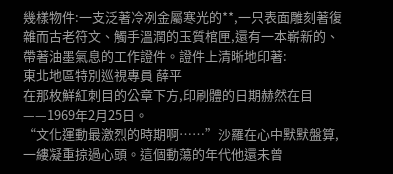幾樣物件:一支泛著冷冽金屬寒光的**,一只表面雕刻著復雜而古老符文、觸手溫潤的玉質棺匣,還有一本嶄新的、帶著油墨氣息的工作證件。證件上清晰地印著:
東北地區特別巡視專員 薛平
在那枚鮮紅刺目的公章下方,印刷體的日期赫然在目——1969年2月25日。
“文化運動最激烈的時期啊……”沙羅在心中默默盤算,一縷凝重掠過心頭。這個動蕩的年代他還未曾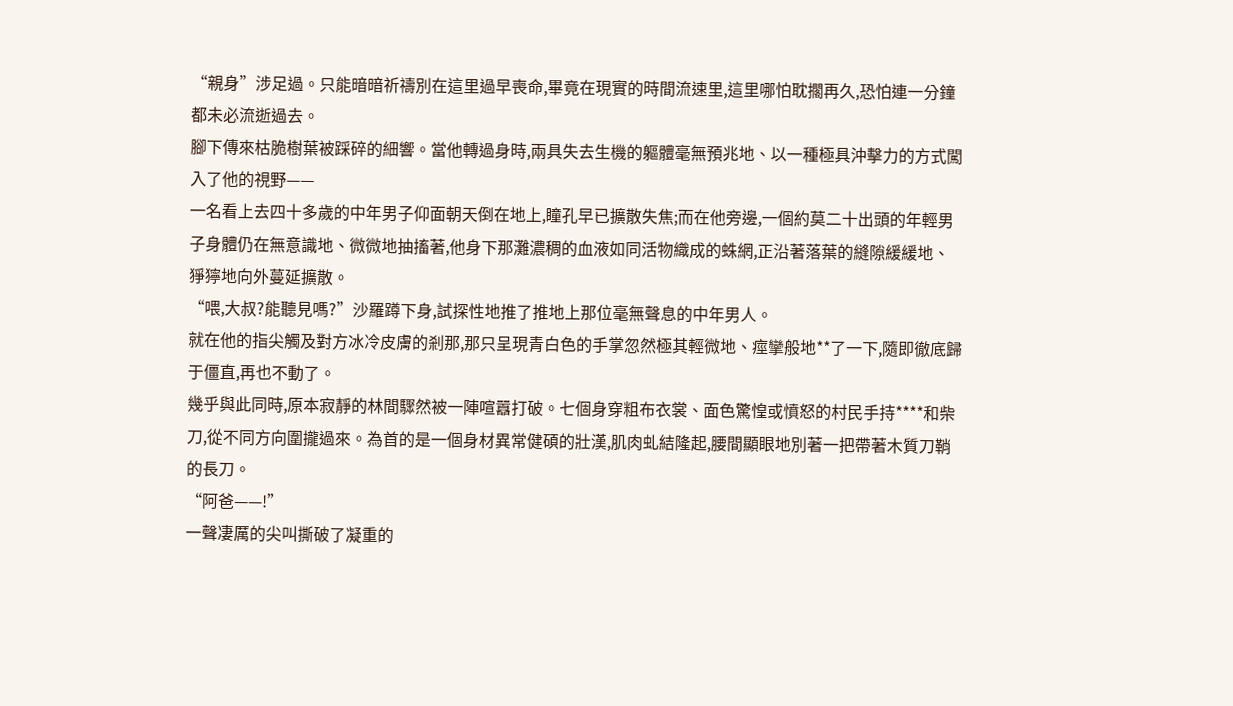“親身”涉足過。只能暗暗祈禱別在這里過早喪命,畢竟在現實的時間流速里,這里哪怕耽擱再久,恐怕連一分鐘都未必流逝過去。
腳下傳來枯脆樹葉被踩碎的細響。當他轉過身時,兩具失去生機的軀體毫無預兆地、以一種極具沖擊力的方式闖入了他的視野——
一名看上去四十多歲的中年男子仰面朝天倒在地上,瞳孔早已擴散失焦;而在他旁邊,一個約莫二十出頭的年輕男子身體仍在無意識地、微微地抽搐著,他身下那灘濃稠的血液如同活物織成的蛛網,正沿著落葉的縫隙緩緩地、猙獰地向外蔓延擴散。
“喂,大叔?能聽見嗎?”沙羅蹲下身,試探性地推了推地上那位毫無聲息的中年男人。
就在他的指尖觸及對方冰冷皮膚的剎那,那只呈現青白色的手掌忽然極其輕微地、痙攣般地**了一下,隨即徹底歸于僵直,再也不動了。
幾乎與此同時,原本寂靜的林間驟然被一陣喧囂打破。七個身穿粗布衣裳、面色驚惶或憤怒的村民手持****和柴刀,從不同方向圍攏過來。為首的是一個身材異常健碩的壯漢,肌肉虬結隆起,腰間顯眼地別著一把帶著木質刀鞘的長刀。
“阿爸——!”
一聲凄厲的尖叫撕破了凝重的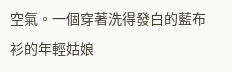空氣。一個穿著洗得發白的藍布衫的年輕姑娘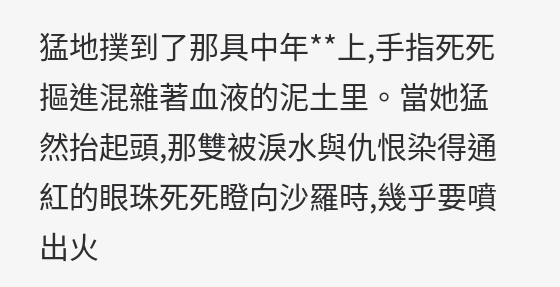猛地撲到了那具中年**上,手指死死摳進混雜著血液的泥土里。當她猛然抬起頭,那雙被淚水與仇恨染得通紅的眼珠死死瞪向沙羅時,幾乎要噴出火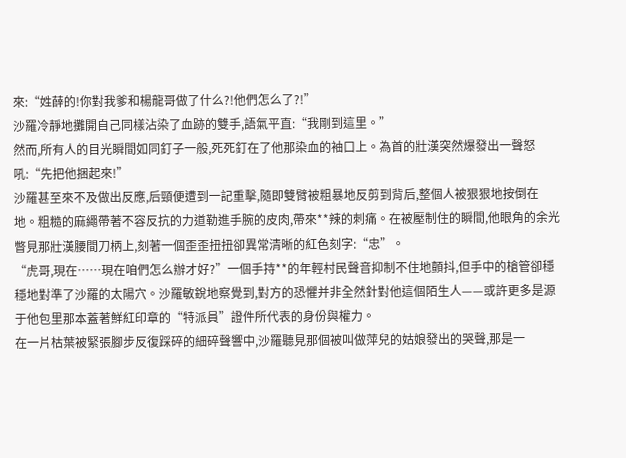來:“姓薛的!你對我爹和楊龍哥做了什么?!他們怎么了?!”
沙羅冷靜地攤開自己同樣沾染了血跡的雙手,語氣平直:“我剛到這里。”
然而,所有人的目光瞬間如同釘子一般,死死釘在了他那染血的袖口上。為首的壯漢突然爆發出一聲怒吼:“先把他捆起來!”
沙羅甚至來不及做出反應,后頸便遭到一記重擊,隨即雙臂被粗暴地反剪到背后,整個人被狠狠地按倒在地。粗糙的麻繩帶著不容反抗的力道勒進手腕的皮肉,帶來**辣的刺痛。在被壓制住的瞬間,他眼角的余光瞥見那壯漢腰間刀柄上,刻著一個歪歪扭扭卻異常清晰的紅色刻字:“忠”。
“虎哥,現在……現在咱們怎么辦才好?”一個手持**的年輕村民聲音抑制不住地顫抖,但手中的槍管卻穩穩地對準了沙羅的太陽穴。沙羅敏銳地察覺到,對方的恐懼并非全然針對他這個陌生人——或許更多是源于他包里那本蓋著鮮紅印章的“特派員”證件所代表的身份與權力。
在一片枯葉被緊張腳步反復踩碎的細碎聲響中,沙羅聽見那個被叫做萍兒的姑娘發出的哭聲,那是一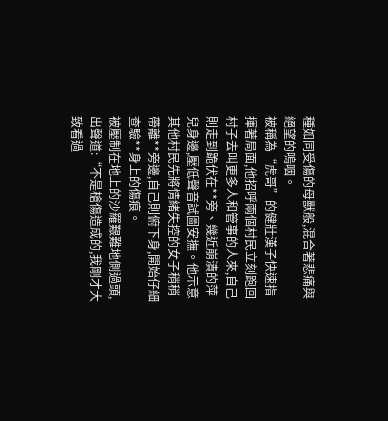種如同受傷的母獸般,混合著悲痛與絕望的嗚咽。
被稱為“虎哥”的健壯漢子快速指揮著局面,他招呼兩個村民立刻跑回村子去叫更多人和管事的人來,自己則走到跪伏在**旁、幾近崩潰的萍兒身邊,壓低聲音試圖安撫。他示意其他村民先將情緒失控的女子稍稍帶離**旁邊,自己則俯下身,開始仔細查驗**身上的傷痕。
被壓制在地上的沙羅艱難地側過頭,出聲道:“不是槍傷造成的,我剛才大致看過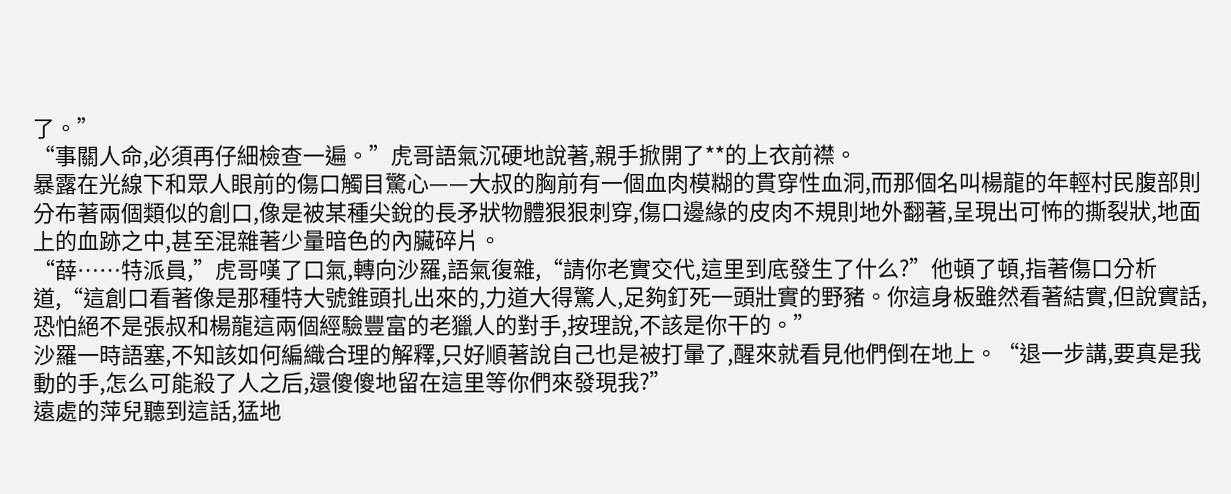了。”
“事關人命,必須再仔細檢查一遍。”虎哥語氣沉硬地說著,親手掀開了**的上衣前襟。
暴露在光線下和眾人眼前的傷口觸目驚心——大叔的胸前有一個血肉模糊的貫穿性血洞,而那個名叫楊龍的年輕村民腹部則分布著兩個類似的創口,像是被某種尖銳的長矛狀物體狠狠刺穿,傷口邊緣的皮肉不規則地外翻著,呈現出可怖的撕裂狀,地面上的血跡之中,甚至混雜著少量暗色的內臟碎片。
“薛……特派員,”虎哥嘆了口氣,轉向沙羅,語氣復雜,“請你老實交代,這里到底發生了什么?”他頓了頓,指著傷口分析道,“這創口看著像是那種特大號錐頭扎出來的,力道大得驚人,足夠釘死一頭壯實的野豬。你這身板雖然看著結實,但說實話,恐怕絕不是張叔和楊龍這兩個經驗豐富的老獵人的對手,按理說,不該是你干的。”
沙羅一時語塞,不知該如何編織合理的解釋,只好順著說自己也是被打暈了,醒來就看見他們倒在地上。“退一步講,要真是我動的手,怎么可能殺了人之后,還傻傻地留在這里等你們來發現我?”
遠處的萍兒聽到這話,猛地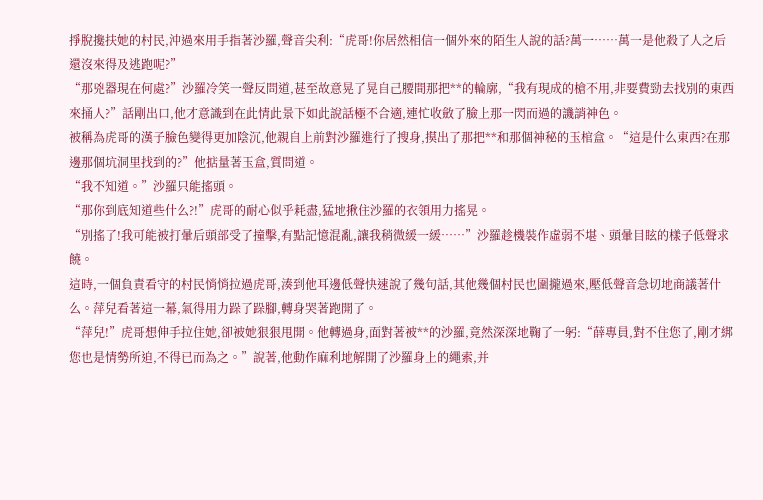掙脫攙扶她的村民,沖過來用手指著沙羅,聲音尖利:“虎哥!你居然相信一個外來的陌生人說的話?萬一……萬一是他殺了人之后還沒來得及逃跑呢?”
“那兇器現在何處?”沙羅冷笑一聲反問道,甚至故意晃了晃自己腰間那把**的輪廓,“我有現成的槍不用,非要費勁去找別的東西來捅人?”話剛出口,他才意識到在此情此景下如此說話極不合適,連忙收斂了臉上那一閃而過的譏誚神色。
被稱為虎哥的漢子臉色變得更加陰沉,他親自上前對沙羅進行了搜身,摸出了那把**和那個神秘的玉棺盒。“這是什么東西?在那邊那個坑洞里找到的?”他掂量著玉盒,質問道。
“我不知道。”沙羅只能搖頭。
“那你到底知道些什么?!”虎哥的耐心似乎耗盡,猛地揪住沙羅的衣領用力搖晃。
“別搖了!我可能被打暈后頭部受了撞擊,有點記憶混亂,讓我稍微緩一緩……”沙羅趁機裝作虛弱不堪、頭暈目眩的樣子低聲求饒。
這時,一個負責看守的村民悄悄拉過虎哥,湊到他耳邊低聲快速說了幾句話,其他幾個村民也圍攏過來,壓低聲音急切地商議著什么。萍兒看著這一幕,氣得用力跺了跺腳,轉身哭著跑開了。
“萍兒!”虎哥想伸手拉住她,卻被她狠狠甩開。他轉過身,面對著被**的沙羅,竟然深深地鞠了一躬:“薛專員,對不住您了,剛才綁您也是情勢所迫,不得已而為之。”說著,他動作麻利地解開了沙羅身上的繩索,并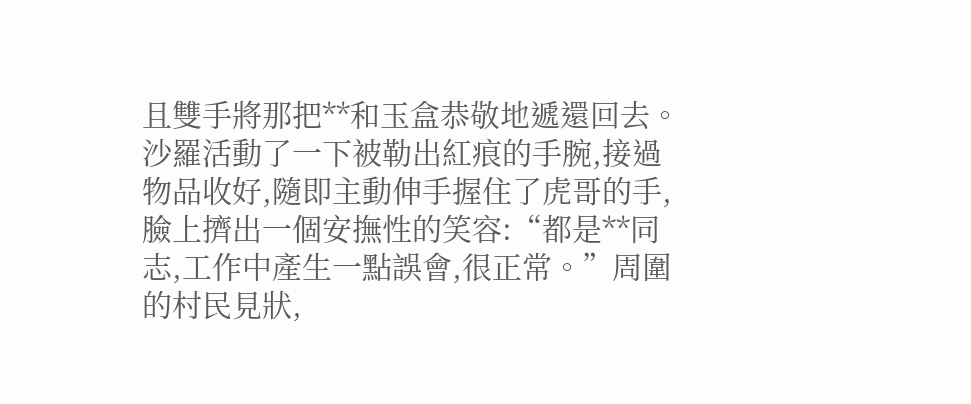且雙手將那把**和玉盒恭敬地遞還回去。
沙羅活動了一下被勒出紅痕的手腕,接過物品收好,隨即主動伸手握住了虎哥的手,臉上擠出一個安撫性的笑容:“都是**同志,工作中產生一點誤會,很正常。”周圍的村民見狀,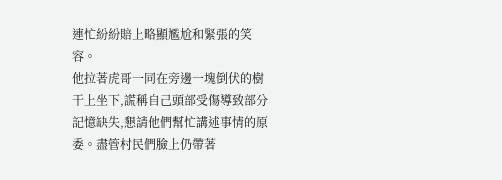連忙紛紛賠上略顯尷尬和緊張的笑容。
他拉著虎哥一同在旁邊一塊倒伏的樹干上坐下,謊稱自己頭部受傷導致部分記憶缺失,懇請他們幫忙講述事情的原委。盡管村民們臉上仍帶著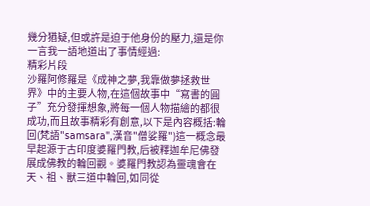幾分猶疑,但或許是迫于他身份的壓力,還是你一言我一語地道出了事情經過:
精彩片段
沙羅阿修羅是《成神之夢,我靠做夢拯救世界》中的主要人物,在這個故事中“寫書的圓子”充分發揮想象,將每一個人物描繪的都很成功,而且故事精彩有創意,以下是內容概括:輪回(梵語"samsara",漢音"僧娑羅")這一概念最早起源于古印度婆羅門教,后被釋迦牟尼佛發展成佛教的輪回觀。婆羅門教認為靈魂會在天、祖、獸三道中輪回,如同從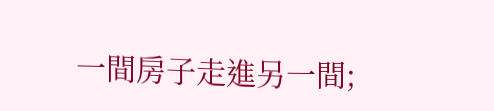一間房子走進另一間;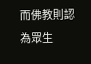而佛教則認為眾生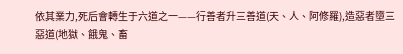依其業力,死后會轉生于六道之一——行善者升三善道(天、人、阿修羅),造惡者墮三惡道(地獄、餓鬼、畜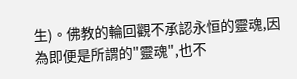生)。佛教的輪回觀不承認永恒的靈魂,因為即便是所謂的"靈魂",也不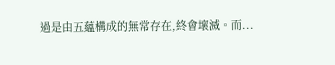過是由五蘊構成的無常存在,終會壞滅。而...